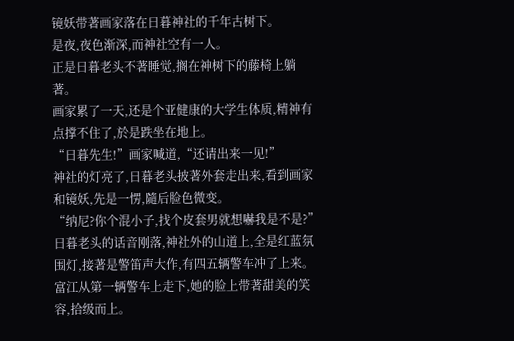镜妖带著画家落在日暮神社的千年古树下。
是夜,夜色渐深,而神社空有一人。
正是日暮老头不著睡觉,搁在神树下的藤椅上躺著。
画家累了一天,还是个亚健康的大学生体质,精神有点撑不住了,於是跌坐在地上。
“日暮先生!”画家喊道,“还请出来一见!”
神社的灯亮了,日暮老头披著外套走出来,看到画家和镜妖,先是一愣,隨后脸色微变。
“纳尼?你个混小子,找个皮套男就想嚇我是不是?”
日暮老头的话音刚落,神社外的山道上,全是红蓝氛围灯,接著是警笛声大作,有四五辆警车冲了上来。
富江从第一辆警车上走下,她的脸上带著甜美的笑容,拾级而上。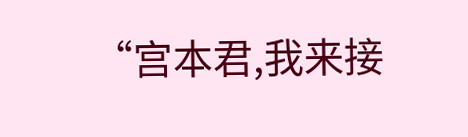“宫本君,我来接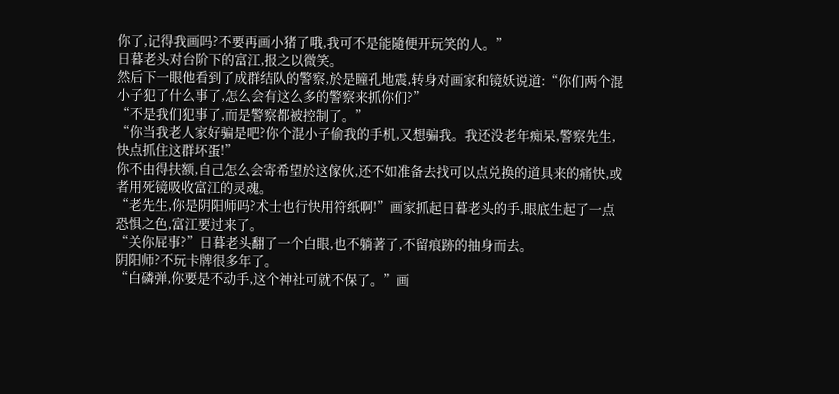你了,记得我画吗?不要再画小猪了哦,我可不是能隨便开玩笑的人。”
日暮老头对台阶下的富江,报之以微笑。
然后下一眼他看到了成群结队的警察,於是瞳孔地震,转身对画家和镜妖说道:“你们两个混小子犯了什么事了,怎么会有这么多的警察来抓你们?”
“不是我们犯事了,而是警察都被控制了。”
“你当我老人家好骗是吧?你个混小子偷我的手机,又想骗我。我还没老年痴呆,警察先生,快点抓住这群坏蛋!”
你不由得扶额,自己怎么会寄希望於这傢伙,还不如准备去找可以点兑换的道具来的痛快,或者用死镜吸收富江的灵魂。
“老先生,你是阴阳师吗?术士也行快用符纸啊!”画家抓起日暮老头的手,眼底生起了一点恐惧之色,富江要过来了。
“关你屁事?”日暮老头翻了一个白眼,也不躺著了,不留痕跡的抽身而去。
阴阳师?不玩卡牌很多年了。
“白磷弹,你要是不动手,这个神社可就不保了。”画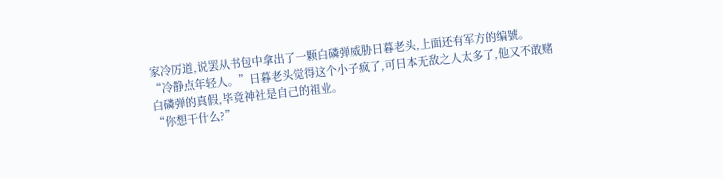家冷厉道,说罢从书包中拿出了一颗白磷弹威胁日暮老头,上面还有军方的编號。
“冷静点年轻人。”日暮老头觉得这个小子疯了,可日本无敌之人太多了,他又不敢赌白磷弹的真假,毕竟神社是自己的祖业。
“你想干什么?”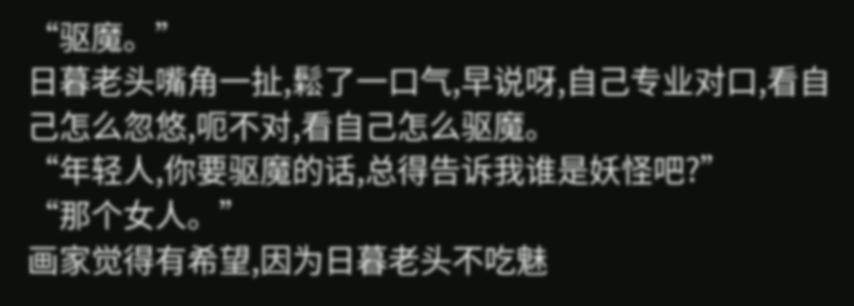“驱魔。”
日暮老头嘴角一扯,鬆了一口气,早说呀,自己专业对口,看自己怎么忽悠,呃不对,看自己怎么驱魔。
“年轻人,你要驱魔的话,总得告诉我谁是妖怪吧?”
“那个女人。”
画家觉得有希望,因为日暮老头不吃魅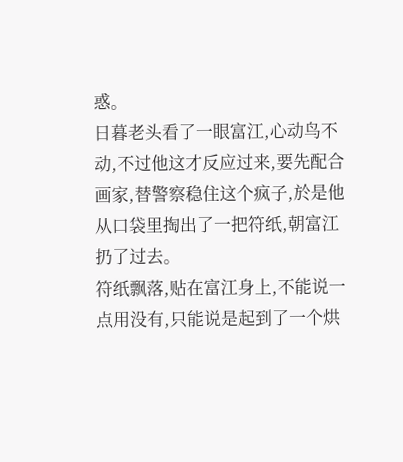惑。
日暮老头看了一眼富江,心动鸟不动,不过他这才反应过来,要先配合画家,替警察稳住这个疯子,於是他从口袋里掏出了一把符纸,朝富江扔了过去。
符纸飘落,贴在富江身上,不能说一点用没有,只能说是起到了一个烘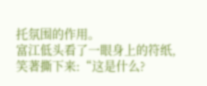托氛围的作用。
富江低头看了一眼身上的符纸,笑著撕下来:“这是什么?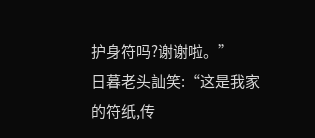护身符吗?谢谢啦。”
日暮老头訕笑:“这是我家的符纸,传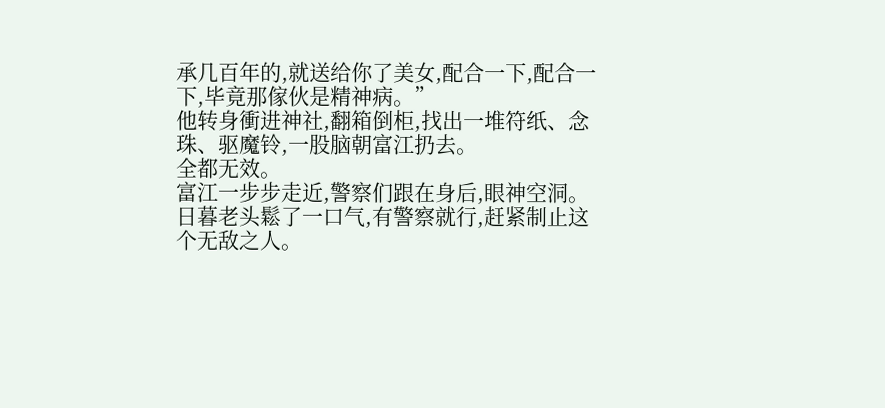承几百年的,就送给你了美女,配合一下,配合一下,毕竟那傢伙是精神病。”
他转身衝进神社,翻箱倒柜,找出一堆符纸、念珠、驱魔铃,一股脑朝富江扔去。
全都无效。
富江一步步走近,警察们跟在身后,眼神空洞。
日暮老头鬆了一口气,有警察就行,赶紧制止这个无敌之人。